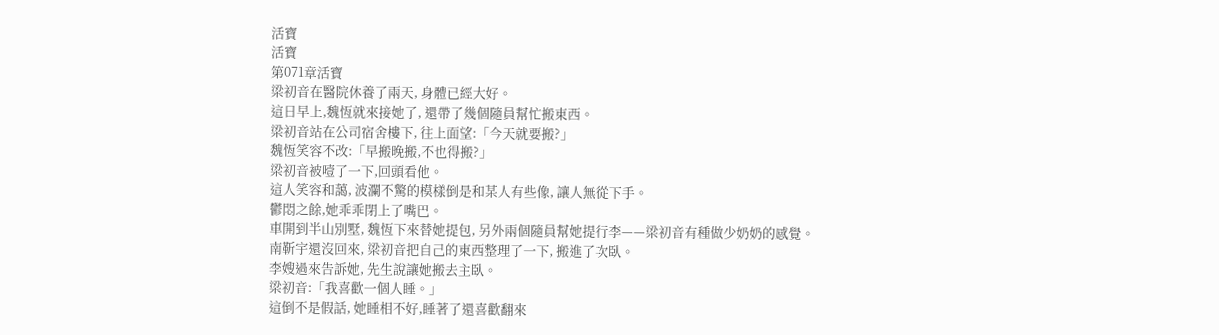活寶
活寶
第071章活寶
梁初音在醫院休養了兩天, 身體已經大好。
這日早上,魏恆就來接她了, 還帶了幾個隨員幫忙搬東西。
梁初音站在公司宿舍樓下, 往上面望:「今天就要搬?」
魏恆笑容不改:「早搬晚搬,不也得搬?」
梁初音被噎了一下,回頭看他。
這人笑容和藹, 波瀾不驚的模樣倒是和某人有些像, 讓人無從下手。
鬱悶之餘,她乖乖閉上了嘴巴。
車開到半山別墅, 魏恆下來替她提包, 另外兩個隨員幫她提行李——梁初音有種做少奶奶的感覺。
南靳宇還沒回來, 梁初音把自己的東西整理了一下, 搬進了次臥。
李嫂過來告訴她, 先生說讓她搬去主臥。
梁初音:「我喜歡一個人睡。」
這倒不是假話, 她睡相不好,睡著了還喜歡翻來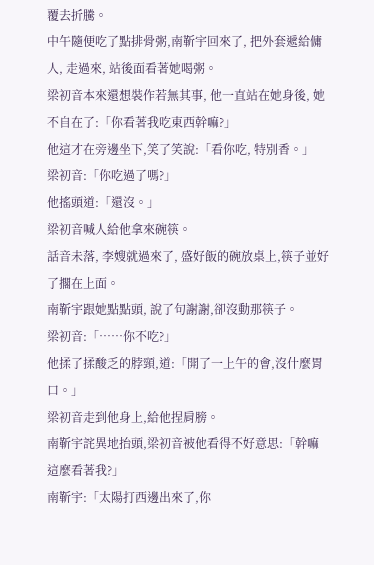覆去折騰。
中午隨便吃了點排骨粥,南靳宇回來了, 把外套遞給傭人, 走過來, 站後面看著她喝粥。
梁初音本來還想裝作若無其事, 他一直站在她身後, 她不自在了:「你看著我吃東西幹嘛?」
他這才在旁邊坐下,笑了笑說:「看你吃, 特別香。」
梁初音:「你吃過了嗎?」
他搖頭道:「還沒。」
梁初音喊人給他拿來碗筷。
話音未落, 李嫂就過來了, 盛好飯的碗放桌上,筷子並好了擱在上面。
南靳宇跟她點點頭, 說了句謝謝,卻沒動那筷子。
梁初音:「……你不吃?」
他揉了揉酸乏的脖頸,道:「開了一上午的會,沒什麼胃口。」
梁初音走到他身上,給他捏肩膀。
南靳宇詫異地抬頭,梁初音被他看得不好意思:「幹嘛這麼看著我?」
南靳宇:「太陽打西邊出來了,你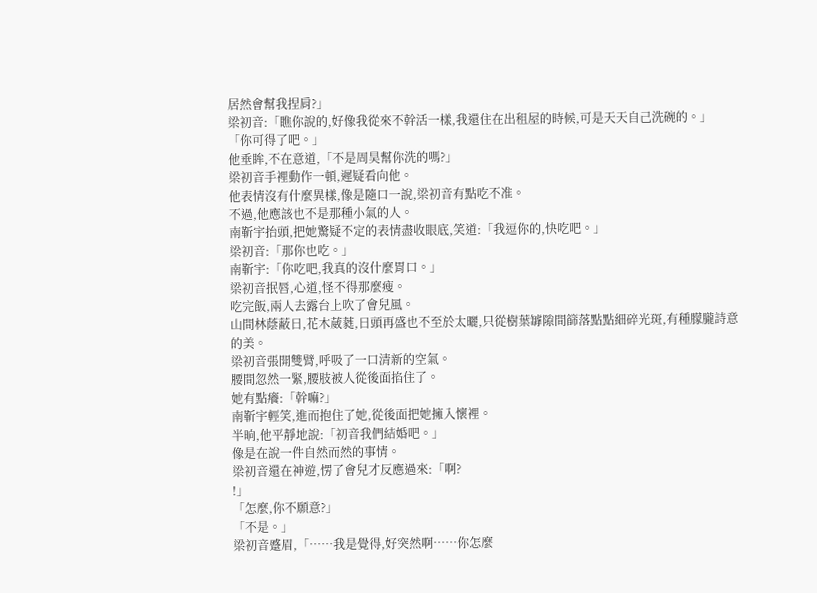居然會幫我捏肩?」
梁初音:「瞧你說的,好像我從來不幹活一樣,我還住在出租屋的時候,可是天天自己洗碗的。」
「你可得了吧。」
他垂眸,不在意道,「不是周昊幫你洗的嗎?」
梁初音手裡動作一頓,遲疑看向他。
他表情沒有什麼異樣,像是隨口一說,梁初音有點吃不准。
不過,他應該也不是那種小氣的人。
南靳宇抬頭,把她驚疑不定的表情盡收眼底,笑道:「我逗你的,快吃吧。」
梁初音:「那你也吃。」
南靳宇:「你吃吧,我真的沒什麼胃口。」
梁初音抿唇,心道,怪不得那麼瘦。
吃完飯,兩人去露台上吹了會兒風。
山間林蔭蔽日,花木葳蕤,日頭再盛也不至於太曬,只從樹葉罅隙間篩落點點細碎光斑,有種朦朧詩意的美。
梁初音張開雙臂,呼吸了一口清新的空氣。
腰間忽然一緊,腰肢被人從後面掐住了。
她有點癢:「幹嘛?」
南靳宇輕笑,進而抱住了她,從後面把她擁入懷裡。
半晌,他平靜地說:「初音我們結婚吧。」
像是在說一件自然而然的事情。
梁初音還在神遊,愣了會兒才反應過來:「啊?
!」
「怎麼,你不願意?」
「不是。」
梁初音蹙眉,「……我是覺得,好突然啊……你怎麼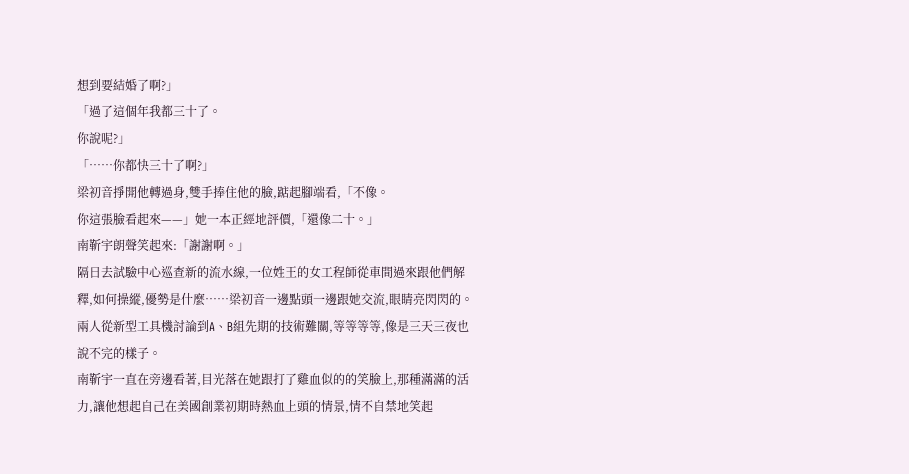想到要結婚了啊?」
「過了這個年我都三十了。
你說呢?」
「……你都快三十了啊?」
梁初音掙開他轉過身,雙手捧住他的臉,踮起腳端看,「不像。
你這張臉看起來——」她一本正經地評價,「還像二十。」
南靳宇朗聲笑起來:「謝謝啊。」
隔日去試驗中心巡查新的流水線,一位姓王的女工程師從車間過來跟他們解釋,如何操縱,優勢是什麼……梁初音一邊點頭一邊跟她交流,眼睛亮閃閃的。
兩人從新型工具機討論到A、B組先期的技術難關,等等等等,像是三天三夜也說不完的樣子。
南靳宇一直在旁邊看著,目光落在她跟打了雞血似的的笑臉上,那種滿滿的活力,讓他想起自己在美國創業初期時熱血上頭的情景,情不自禁地笑起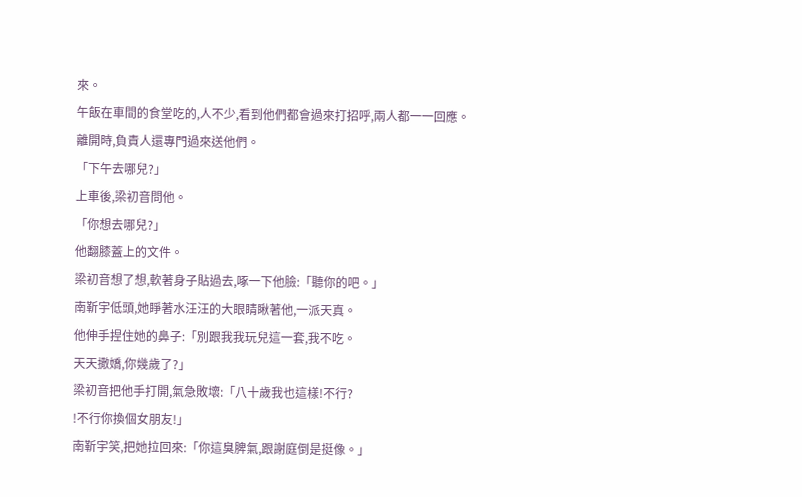來。
午飯在車間的食堂吃的,人不少,看到他們都會過來打招呼,兩人都一一回應。
離開時,負責人還專門過來送他們。
「下午去哪兒?」
上車後,梁初音問他。
「你想去哪兒?」
他翻膝蓋上的文件。
梁初音想了想,軟著身子貼過去,啄一下他臉:「聽你的吧。」
南靳宇低頭,她睜著水汪汪的大眼睛瞅著他,一派天真。
他伸手捏住她的鼻子:「別跟我我玩兒這一套,我不吃。
天天撒嬌,你幾歲了?」
梁初音把他手打開,氣急敗壞:「八十歲我也這樣!不行?
!不行你換個女朋友!」
南靳宇笑,把她拉回來:「你這臭脾氣,跟謝庭倒是挺像。」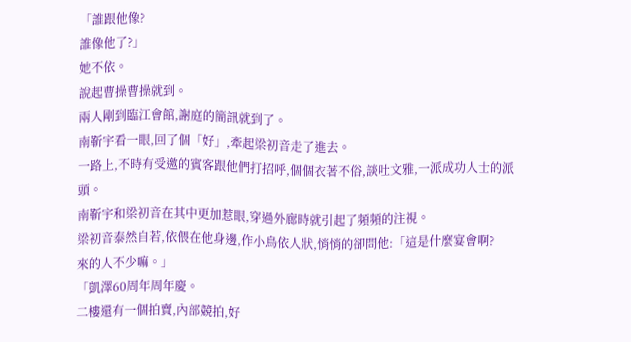「誰跟他像?
誰像他了?」
她不依。
說起曹操曹操就到。
兩人剛到臨江會館,謝庭的簡訊就到了。
南靳宇看一眼,回了個「好」,牽起梁初音走了進去。
一路上,不時有受邀的賓客跟他們打招呼,個個衣著不俗,談吐文雅,一派成功人士的派頭。
南靳宇和梁初音在其中更加惹眼,穿過外廊時就引起了頻頻的注視。
梁初音泰然自若,依偎在他身邊,作小鳥依人狀,悄悄的卻問他:「這是什麼宴會啊?
來的人不少嘛。」
「凱澤60周年周年慶。
二樓還有一個拍賣,內部競拍,好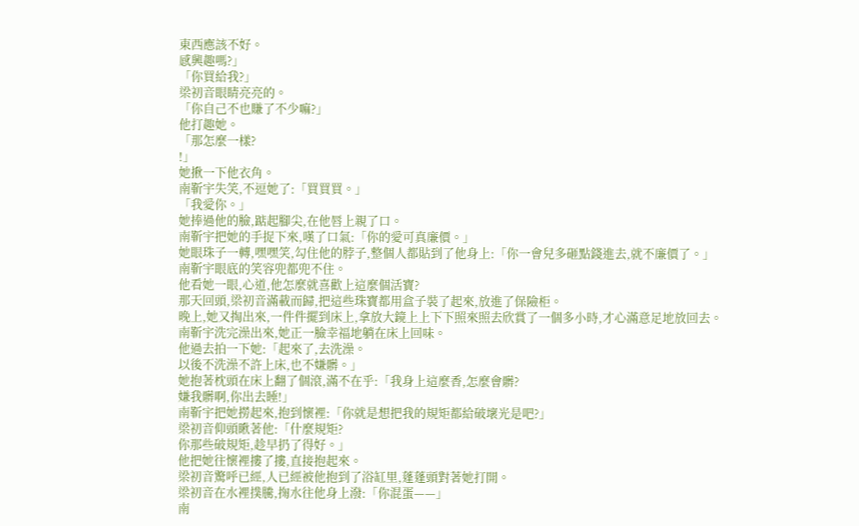東西應該不好。
感興趣嗎?」
「你買給我?」
梁初音眼睛亮亮的。
「你自己不也賺了不少嘛?」
他打趣她。
「那怎麼一樣?
!」
她揪一下他衣角。
南靳宇失笑,不逗她了:「買買買。」
「我愛你。」
她捧過他的臉,踮起腳尖,在他唇上親了口。
南靳宇把她的手捉下來,嘆了口氣:「你的愛可真廉價。」
她眼珠子一轉,嘿嘿笑,勾住他的脖子,整個人都貼到了他身上:「你一會兒多砸點錢進去,就不廉價了。」
南靳宇眼底的笑容兜都兜不住。
他看她一眼,心道,他怎麼就喜歡上這麼個活寶?
那天回頭,梁初音滿載而歸,把這些珠寶都用盒子裝了起來,放進了保險柜。
晚上,她又掏出來,一件件擺到床上,拿放大鏡上上下下照來照去欣賞了一個多小時,才心滿意足地放回去。
南靳宇洗完澡出來,她正一臉幸福地躺在床上回味。
他過去拍一下她:「起來了,去洗澡。
以後不洗澡不許上床,也不嫌髒。」
她抱著枕頭在床上翻了個滾,滿不在乎:「我身上這麼香,怎麼會髒?
嫌我髒啊,你出去睡!」
南靳宇把她撈起來,抱到懷裡:「你就是想把我的規矩都給破壞光是吧?」
梁初音仰頭瞅著他:「什麼規矩?
你那些破規矩,趁早扔了得好。」
他把她往懷裡摟了摟,直接抱起來。
梁初音驚呼已經,人已經被他抱到了浴缸里,蓬蓬頭對著她打開。
梁初音在水裡撲騰,掬水往他身上潑:「你混蛋——」
南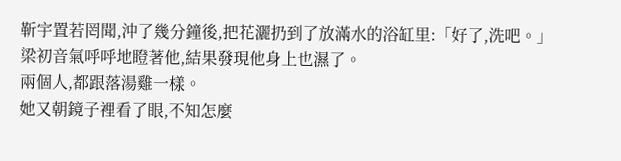靳宇置若罔聞,沖了幾分鐘後,把花灑扔到了放滿水的浴缸里:「好了,洗吧。」
梁初音氣呼呼地瞪著他,結果發現他身上也濕了。
兩個人,都跟落湯雞一樣。
她又朝鏡子裡看了眼,不知怎麼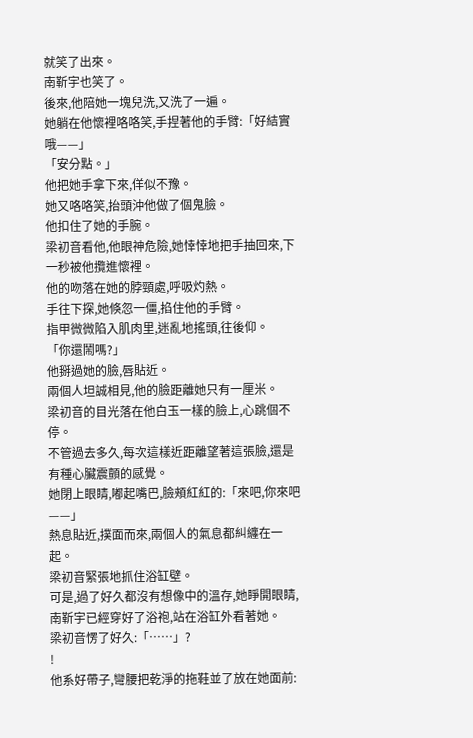就笑了出來。
南靳宇也笑了。
後來,他陪她一塊兒洗,又洗了一遍。
她躺在他懷裡咯咯笑,手捏著他的手臂:「好結實哦——」
「安分點。」
他把她手拿下來,佯似不豫。
她又咯咯笑,抬頭沖他做了個鬼臉。
他扣住了她的手腕。
梁初音看他,他眼神危險,她悻悻地把手抽回來,下一秒被他攬進懷裡。
他的吻落在她的脖頸處,呼吸灼熱。
手往下探,她倏忽一僵,掐住他的手臂。
指甲微微陷入肌肉里,迷亂地搖頭,往後仰。
「你還鬧嗎?」
他掰過她的臉,唇貼近。
兩個人坦誠相見,他的臉距離她只有一厘米。
梁初音的目光落在他白玉一樣的臉上,心跳個不停。
不管過去多久,每次這樣近距離望著這張臉,還是有種心臟震顫的感覺。
她閉上眼睛,嘟起嘴巴,臉頰紅紅的:「來吧,你來吧——」
熱息貼近,撲面而來,兩個人的氣息都糾纏在一起。
梁初音緊張地抓住浴缸壁。
可是,過了好久都沒有想像中的溫存,她睜開眼睛,南靳宇已經穿好了浴袍,站在浴缸外看著她。
梁初音愣了好久:「……」?
!
他系好帶子,彎腰把乾淨的拖鞋並了放在她面前: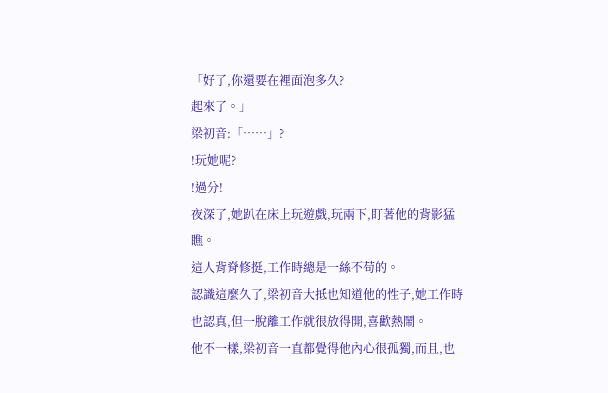「好了,你還要在裡面泡多久?
起來了。」
梁初音:「……」?
!玩她呢?
!過分!
夜深了,她趴在床上玩遊戲,玩兩下,盯著他的背影猛瞧。
這人背脊修挺,工作時總是一絲不苟的。
認識這麼久了,梁初音大抵也知道他的性子,她工作時也認真,但一脫離工作就很放得開,喜歡熱鬧。
他不一樣,梁初音一直都覺得他內心很孤獨,而且,也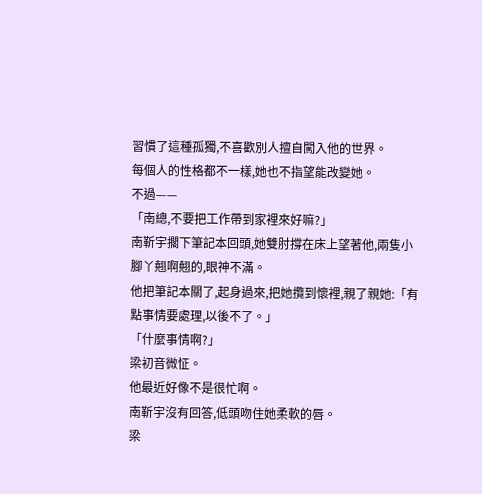習慣了這種孤獨,不喜歡別人擅自闖入他的世界。
每個人的性格都不一樣,她也不指望能改變她。
不過——
「南總,不要把工作帶到家裡來好嘛?」
南靳宇擱下筆記本回頭,她雙肘撐在床上望著他,兩隻小腳丫翹啊翹的,眼神不滿。
他把筆記本關了,起身過來,把她攬到懷裡,親了親她:「有點事情要處理,以後不了。」
「什麼事情啊?」
梁初音微怔。
他最近好像不是很忙啊。
南靳宇沒有回答,低頭吻住她柔軟的唇。
梁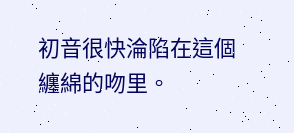初音很快淪陷在這個纏綿的吻里。